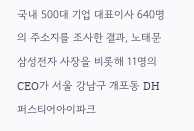국내 500대 기업 대표이사 640명의 주소지를 조사한 결과, 노태문 삼성전자 사장을 비롯해 11명의 CEO가 서울 강남구 개포동 DH퍼스티어아이파크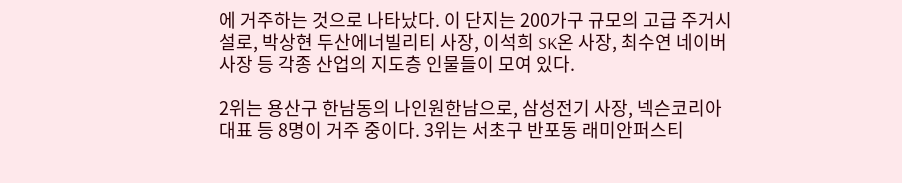에 거주하는 것으로 나타났다. 이 단지는 200가구 규모의 고급 주거시설로, 박상현 두산에너빌리티 사장, 이석희 SK온 사장, 최수연 네이버 사장 등 각종 산업의 지도층 인물들이 모여 있다.

2위는 용산구 한남동의 나인원한남으로, 삼성전기 사장, 넥슨코리아 대표 등 8명이 거주 중이다. 3위는 서초구 반포동 래미안퍼스티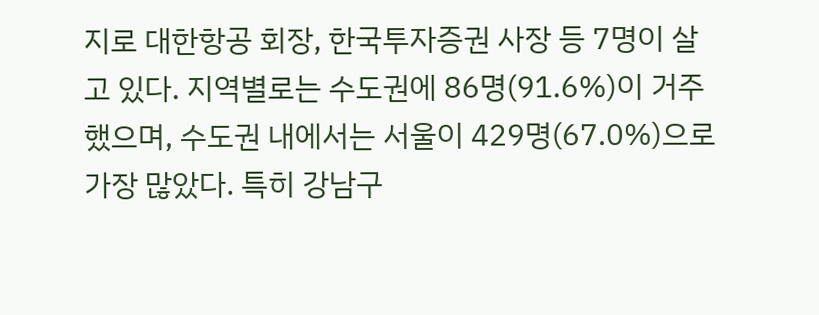지로 대한항공 회장, 한국투자증권 사장 등 7명이 살고 있다. 지역별로는 수도권에 86명(91.6%)이 거주했으며, 수도권 내에서는 서울이 429명(67.0%)으로 가장 많았다. 특히 강남구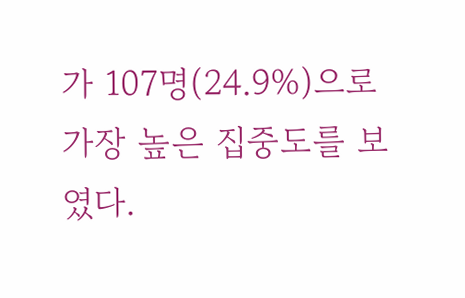가 107명(24.9%)으로 가장 높은 집중도를 보였다.